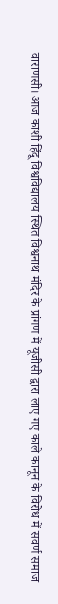वाराणसी। आज काशी हिंदू विश्वविद्यालय स्थित विश्वनाथ मंदिर के प्रांगण में यूजीसी द्वारा लाए गए काले कानून के विरोध में सवर्ण समाज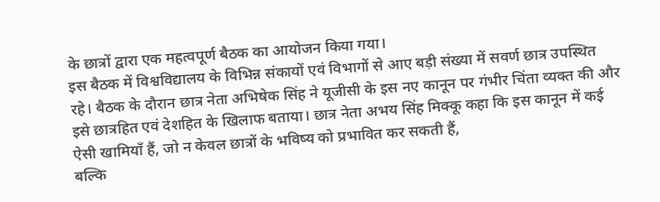के छात्रों द्वारा एक महत्वपूर्ण बैठक का आयोजन किया गया।
इस बैठक में विश्वविद्यालय के विभिन्न संकायों एवं विभागों से आए बड़ी संख्या में सवर्ण छात्र उपस्थित रहे। बैठक के दौरान छात्र नेता अभिषेक सिंह ने यूजीसी के इस नए कानून पर गंभीर चिंता व्यक्त की और इसे छात्रहित एवं देशहित के खिलाफ बताया। छात्र नेता अभय सिंह मिक्कू कहा कि इस कानून में कई ऐसी खामियाँ हैं, जो न केवल छात्रों के भविष्य को प्रभावित कर सकती हैं,
बल्कि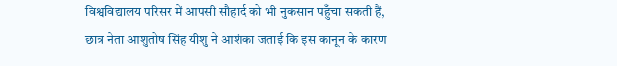विश्वविद्यालय परिसर में आपसी सौहार्द को भी नुकसान पहुँचा सकती हैं, छात्र नेता आशुतोष सिंह यीशु ने आशंका जताई कि इस कानून के कारण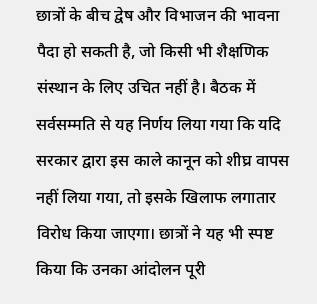छात्रों के बीच द्वेष और विभाजन की भावना पैदा हो सकती है, जो किसी भी शैक्षणिक संस्थान के लिए उचित नहीं है। बैठक में सर्वसम्मति से यह निर्णय लिया गया कि यदि सरकार द्वारा इस काले कानून को शीघ्र वापस नहीं लिया गया, तो इसके खिलाफ लगातार विरोध किया जाएगा। छात्रों ने यह भी स्पष्ट किया कि उनका आंदोलन पूरी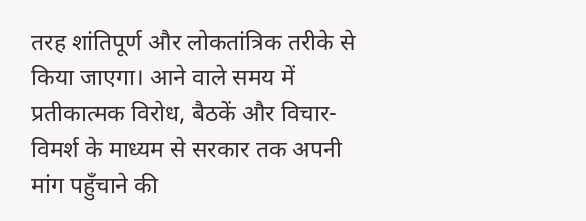तरह शांतिपूर्ण और लोकतांत्रिक तरीके से किया जाएगा। आने वाले समय में प्रतीकात्मक विरोध, बैठकें और विचार-विमर्श के माध्यम से सरकार तक अपनी मांग पहुँचाने की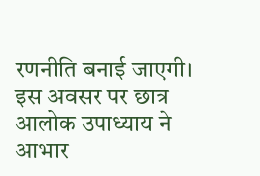रणनीति बनाई जाएगी।
इस अवसर पर छात्र आलोक उपाध्याय ने आभार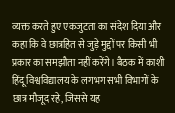व्यक्त करते हुए एकजुटता का संदेश दिया और कहा कि वे छात्रहित से जुड़े मुद्दों पर किसी भी प्रकार का समझौता नहीं करेंगे। बैठक में काशी हिंदू विश्वविद्यालय के लगभग सभी विभागों के छात्र मौजूद रहे, जिससे यह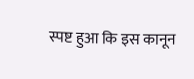स्पष्ट हुआ कि इस कानून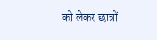को लेकर छात्रों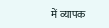में व्यापक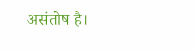असंतोष है।